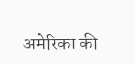अमेरिका की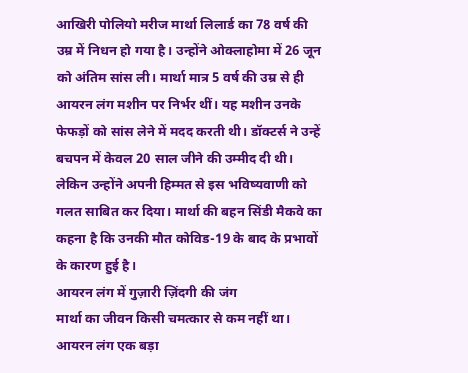आखिरी पोलियो मरीज मार्था लिलार्ड का 78 वर्ष की उम्र में निधन हो गया है। उन्होंने ओक्लाहोमा में 26 जून को अंतिम सांस ली। मार्था मात्र 5 वर्ष की उम्र से ही आयरन लंग मशीन पर निर्भर थीं। यह मशीन उनके फेफड़ों को सांस लेने में मदद करती थी। डॉक्टर्स ने उन्हें बचपन में केवल 20 साल जीने की उम्मीद दी थी। लेकिन उन्होंने अपनी हिम्मत से इस भविष्यवाणी को गलत साबित कर दिया। मार्था की बहन सिंडी मैकवे का कहना है कि उनकी मौत कोविड-19 के बाद के प्रभावों के कारण हुई है।
आयरन लंग में गुज़ारी ज़िंदगी की जंग
मार्था का जीवन किसी चमत्कार से कम नहीं था। आयरन लंग एक बड़ा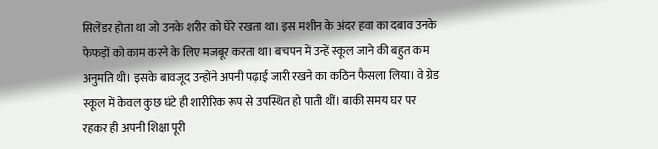सिलेंडर होता था जो उनके शरीर को घेरे रखता था। इस मशीन के अंदर हवा का दबाव उनके फेफड़ों को काम करने के लिए मजबूर करता था। बचपन में उन्हें स्कूल जाने की बहुत कम अनुमति थी। इसके बावजूद उन्होंने अपनी पढ़ाई जारी रखने का कठिन फैसला लिया। वे ग्रेड स्कूल में केवल कुछ घंटे ही शारीरिक रूप से उपस्थित हो पाती थीं। बाकी समय घर पर रहकर ही अपनी शिक्षा पूरी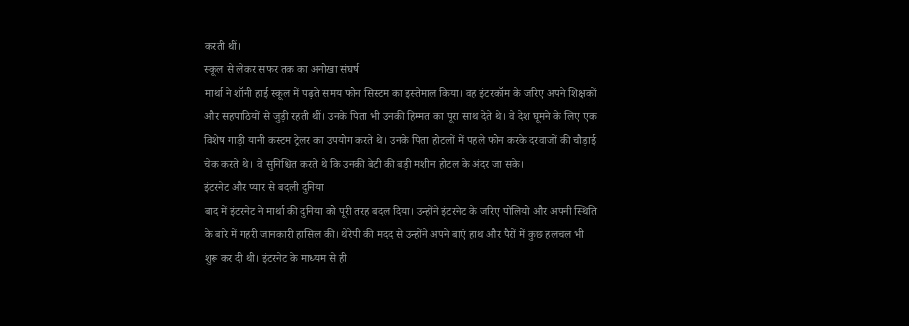करती थीं।
स्कूल से लेकर सफर तक का अनोखा संघर्ष
मार्था ने शॉनी हाई स्कूल में पढ़ते समय फोन सिस्टम का इस्तेमाल किया। वह इंटरकॉम के जरिए अपने शिक्षकों और सहपाठियों से जुड़ी रहती थीं। उनके पिता भी उनकी हिम्मत का पूरा साथ देते थे। वे देश घूमने के लिए एक विशेष गाड़ी यानी कस्टम ट्रेलर का उपयोग करते थे। उनके पिता होटलों में पहले फोन करके दरवाजों की चौड़ाई चेक करते थे। वे सुनिश्चित करते थे कि उनकी बेटी की बड़ी मशीन होटल के अंदर जा सके।
इंटरनेट और प्यार से बदली दुनिया
बाद में इंटरनेट ने मार्था की दुनिया को पूरी तरह बदल दिया। उन्होंने इंटरनेट के जरिए पोलियो और अपनी स्थिति के बारे में गहरी जानकारी हासिल की। थेरेपी की मदद से उन्होंने अपने बाएं हाथ और पैरों में कुछ हलचल भी शुरू कर दी थी। इंटरनेट के माध्यम से ही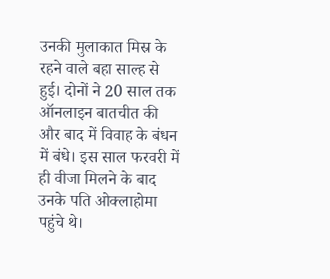उनकी मुलाकात मिस्र के रहने वाले बहा साल्ह से हुई। दोनों ने 20 साल तक ऑनलाइन बातचीत की और बाद में विवाह के बंधन में बंधे। इस साल फरवरी में ही वीजा मिलने के बाद उनके पति ओक्लाहोमा पहुंचे थे।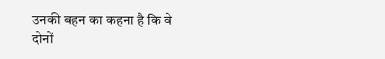उनकी बहन का कहना है कि वे दोनों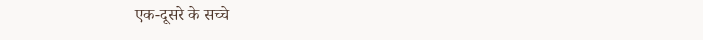एक-दूसरे के सच्चे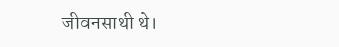जीवनसाथी थे।